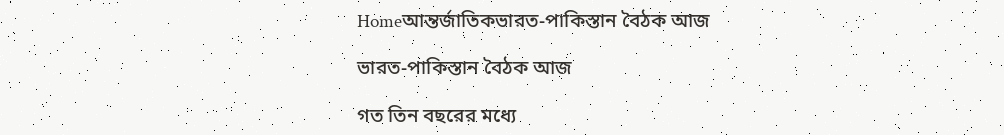Homeআন্তর্জাতিকভারত-পাকিস্তান বৈঠক আজ

ভারত-পাকিস্তান বৈঠক আজ

গত তিন বছরের মধ্যে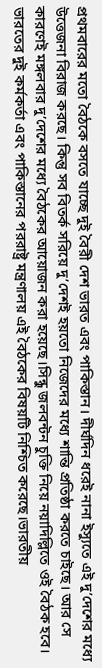প্রথমবারের মতো বৈঠকে বসতে যাচ্ছে দুই বৈরী দেশ ভারত এবং পাকিস্তান। দীর্ঘদিন ধরেই নানা ইস্যুতে এই দু’দেশের মধ্যে উত্তেজনা বিরাজ করছে। কিন্তু সব বিতর্ক সরিয়ে দু’দেশই হয়তো নিজেদের মধ্যে শান্তি প্রতিষ্ঠা করতে চাইছে। আর সে কারণেই মঙ্গলবার দু’দেশের মধ্যে বৈঠকের আয়োজন করা হয়েছে।সিন্ধু জলবন্টন চুক্তি নিয়ে নয়াদিল্লিতে ওই বৈঠক হবে। ভারতের দুই কর্মকর্তা এবং পাকিস্তানের পররাষ্ট্র মন্ত্রণালয় এই বৈঠকের বিষয়টি নিশ্চিত করেছে।ভারতীয়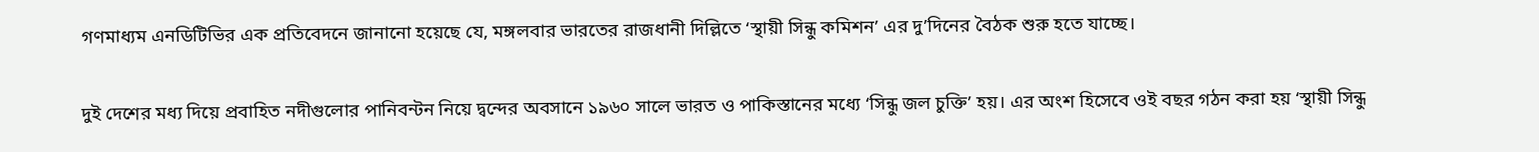গণমাধ্যম এনডিটিভির এক প্রতিবেদনে জানানো হয়েছে যে, মঙ্গলবার ভারতের রাজধানী দিল্লিতে ‘স্থায়ী সিন্ধু কমিশন’ এর দু’দিনের বৈঠক শুরু হতে যাচ্ছে।

দুই দেশের মধ্য দিয়ে প্রবাহিত নদীগুলোর পানিবন্টন নিয়ে দ্বন্দের অবসানে ১৯৬০ সালে ভারত ও পাকিস্তানের মধ্যে ‘সিন্ধু জল চুক্তি’ হয়। এর অংশ হিসেবে ওই বছর গঠন করা হয় ‘স্থায়ী সিন্ধু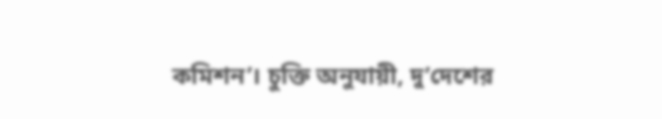কমিশন’। চুক্তি অনুযায়ী, দু’দেশের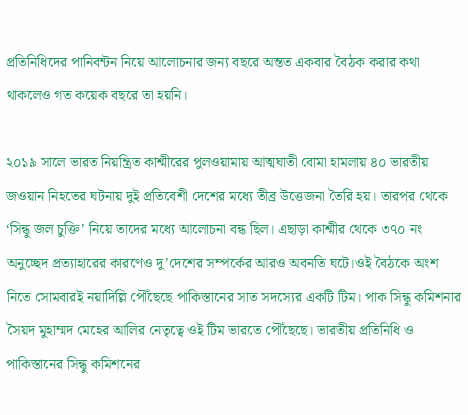প্রতিনিধিদের পানিবন্টন নিয়ে আলোচনার জন্য বছরে অন্তত একবার বৈঠক করার কথা থাকলেও গত কয়েক বছরে তা হয়নি।

২০১৯ সালে ভারত নিয়ন্ত্রিত কাশ্মীরের পুলওয়ামায় আত্মঘাতী বোমা হামলায় ৪০ ভারতীয় জওয়ান নিহতের ঘটনায় দুই প্রতিবেশী দেশের মধ্যে তীব্র উত্তেজনা তৈরি হয়। তারপর থেকে ‘সিন্ধু জল চুক্তি’ নিয়ে তাদের মধ্যে আলোচনা বন্ধ ছিল। এছাড়া কাশ্মীর থেকে ৩৭০ নং অনুচ্ছেদ প্রত্যাহারের কারণেও দু’দেশের সম্পর্কের আরও অবনতি ঘটে।ওই বৈঠকে অংশ নিতে সোমবারই নয়াদিল্লি পৌঁছেছে পাকিস্তানের সাত সদস্যের একটি টিম। পাক সিন্ধু কমিশনার সৈয়দ মুহাম্মদ মেহের আলির নেতৃত্বে ওই টিম ভারতে পৌঁছেছে। ভারতীয় প্রতিনিধি ও পাকিস্তানের সিন্ধু কমিশনের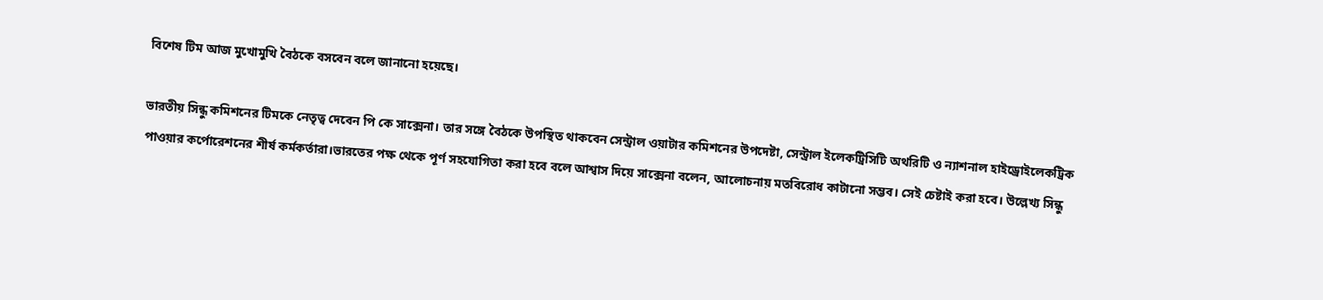বিশেষ টিম আজ মুখোমুখি বৈঠকে বসবেন বলে জানানো হয়েছে।

ভারতীয় সিন্ধু কমিশনের টিমকে নেতৃত্ব দেবেন পি কে সাক্সেনা। তার সঙ্গে বৈঠকে উপস্থিত থাকবেন সেন্ট্রাল ওয়াটার কমিশনের উপদেষ্টা, সেন্ট্রাল ইলেকট্রিসিটি অথরিটি ও ন্যাশনাল হাইড্রোইলেকট্রিক পাওয়ার কর্পোরেশনের শীর্ষ কর্মকর্তারা।ভারতের পক্ষ থেকে পূর্ণ সহযোগিতা করা হবে বলে আশ্বাস দিয়ে সাক্সেনা বলেন, আলোচনায় মতবিরোধ কাটানো সম্ভব। সেই চেষ্টাই করা হবে। উল্লেখ্য সিন্ধু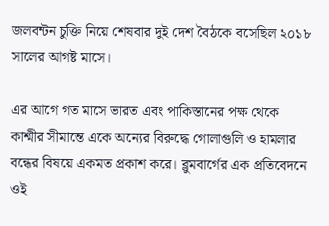জলবন্টন চুক্তি নিয়ে শেষবার দুই দেশ বৈঠকে বসেছিল ২০১৮ সালের আগষ্ট মাসে।

এর আগে গত মাসে ভারত এবং পাকিস্তানের পক্ষ থেকে কাশ্মীর সীমান্তে একে অন্যের বিরুদ্ধে গোলাগুলি ও হামলার বন্ধের বিষয়ে একমত প্রকাশ করে। ব্লুমবার্গের এক প্রতিবেদনে ওই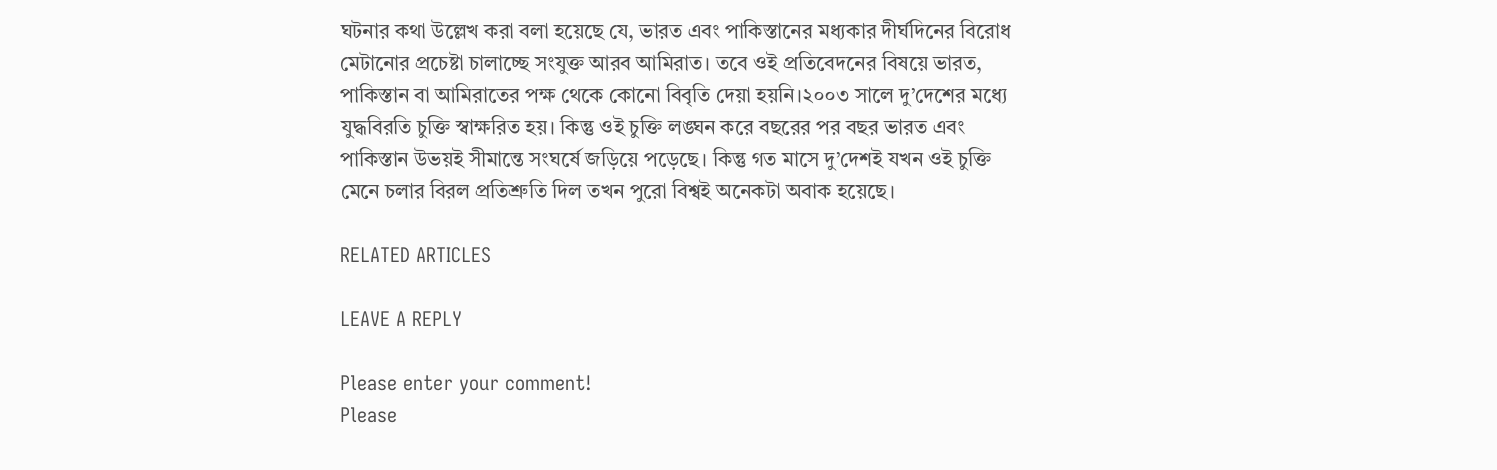ঘটনার কথা উল্লেখ করা বলা হয়েছে যে, ভারত এবং পাকিস্তানের মধ্যকার দীর্ঘদিনের বিরোধ মেটানোর প্রচেষ্টা চালাচ্ছে সংযুক্ত আরব আমিরাত। তবে ওই প্রতিবেদনের বিষয়ে ভারত, পাকিস্তান বা আমিরাতের পক্ষ থেকে কোনো বিবৃতি দেয়া হয়নি।২০০৩ সালে দু’দেশের মধ্যে যুদ্ধবিরতি চুক্তি স্বাক্ষরিত হয়। কিন্তু ওই চুক্তি লঙ্ঘন করে বছরের পর বছর ভারত এবং পাকিস্তান উভয়ই সীমান্তে সংঘর্ষে জড়িয়ে পড়েছে। কিন্তু গত মাসে দু’দেশই যখন ওই চুক্তি মেনে চলার বিরল প্রতিশ্রুতি দিল তখন পুরো বিশ্বই অনেকটা অবাক হয়েছে।

RELATED ARTICLES

LEAVE A REPLY

Please enter your comment!
Please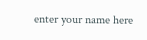enter your name here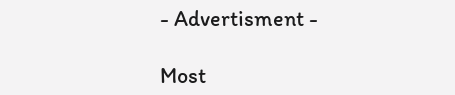- Advertisment -

Most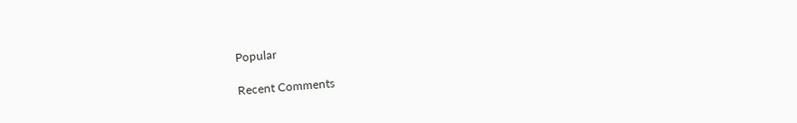Popular

Recent Comments